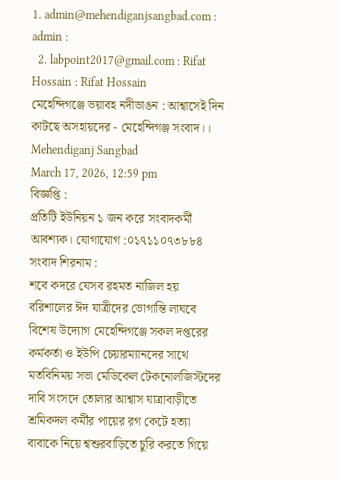1. admin@mehendiganjsangbad.com : admin :
  2. labpoint2017@gmail.com : Rifat Hossain : Rifat Hossain
মেহেন্দিগঞ্জে ভয়াবহ নদীভাঙন : আশ্বাসেই দিন কাটছে অসহায়দের - মেহেন্দিগঞ্জ সংবাদ।। Mehendiganj Sangbad
March 17, 2026, 12:59 pm
বিজ্ঞপ্তি :
প্রতিটি ইউনিয়ন ১ জন করে সংবাদকর্মী আবশ্যক। যোগাযোগ :০১৭১১০৭৩৮৮৪
সংবাদ শিরনাম :
শবে কদরে যেসব রহমত নাজিল হয় বরিশালের ঈদ যাত্রীদের ভোগান্তি লাঘবে বিশেষ উদ্যোগ মেহেন্দিগঞ্জে সকল দপ্তরের কর্মকর্তা ও ইউপি চেয়ারম্যানদের সাথে মতবিনিময় সভা মেডিকেল টেকনোলজিস্টদের দাবি সংসদে তোলার আশ্বাস যাত্রাবাড়ীতে শ্রমিকদল কর্মীর পায়ের রগ কেটে হত্যা বাবাকে নিয়ে শ্বশুরবাড়িতে চুরি করতে গিয়ে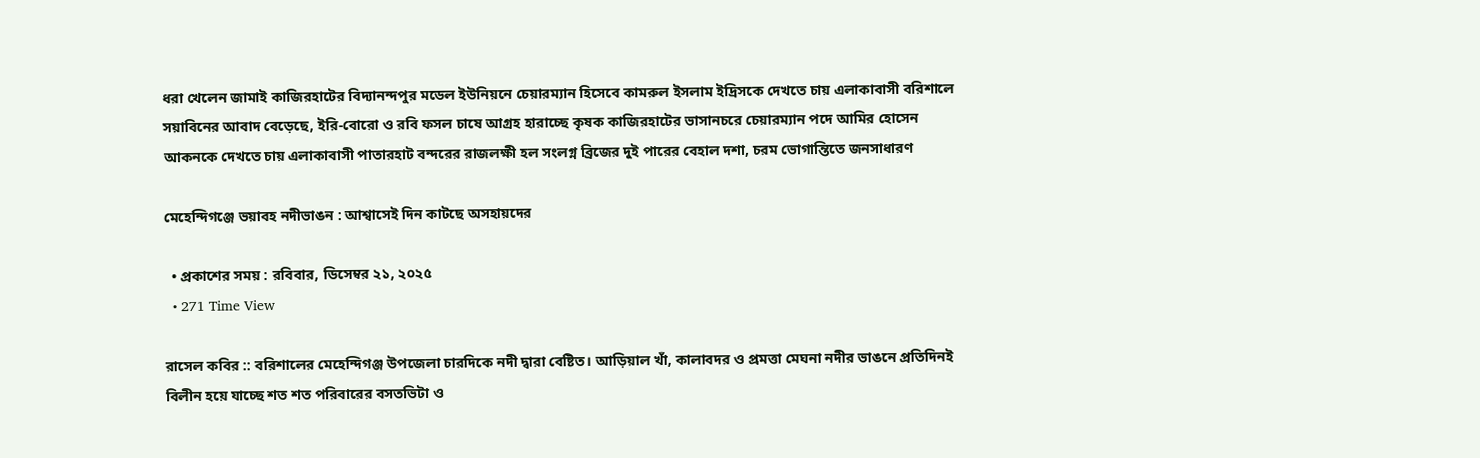ধরা খেলেন জামাই কাজিরহাটের বিদ্যানন্দপুর মডেল ইউনিয়নে চেয়ারম্যান হিসেবে কামরুল ইসলাম ইদ্রিসকে দেখতে চায় এলাকাবাসী বরিশালে সয়াবিনের আবাদ বেড়েছে, ইরি-বোরো ও রবি ফসল চাষে আগ্রহ হারাচ্ছে কৃষক কাজিরহাটের ভাসানচরে চেয়ারম্যান পদে আমির হোসেন আকনকে দেখতে চায় এলাকাবাসী পাতারহাট বন্দরের রাজলক্ষী হল সংলগ্ন ব্রিজের দুই পারের বেহাল দশা, চরম ভোগান্তিতে জনসাধারণ

মেহেন্দিগঞ্জে ভয়াবহ নদীভাঙন : আশ্বাসেই দিন কাটছে অসহায়দের

  • প্রকাশের সময় : রবিবার, ডিসেম্বর ২১, ২০২৫
  • 271 Time View

রাসেল কবির :: বরিশালের মেহেন্দিগঞ্জ উপজেলা চারদিকে নদী দ্বারা বেষ্টিত। আড়িয়াল খাঁ, কালাবদর ও প্রমত্তা মেঘনা নদীর ভাঙনে প্রতিদিনই বিলীন হয়ে যাচ্ছে শত শত পরিবারের বসতভিটা ও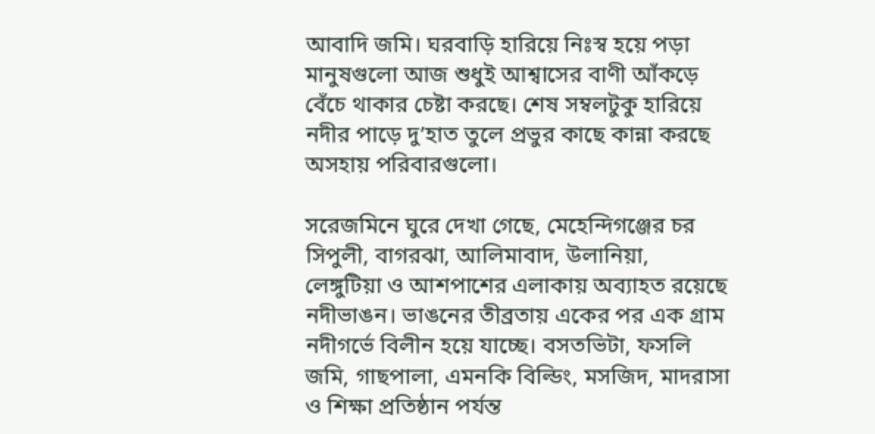আবাদি জমি। ঘরবাড়ি হারিয়ে নিঃস্ব হয়ে পড়া মানুষগুলো আজ শুধুই আশ্বাসের বাণী আঁকড়ে বেঁচে থাকার চেষ্টা করছে। শেষ সম্বলটুকু হারিয়ে নদীর পাড়ে দু’হাত তুলে প্রভুর কাছে কান্না করছে অসহায় পরিবারগুলো।

সরেজমিনে ঘুরে দেখা গেছে, মেহেন্দিগঞ্জের চর সিপুলী, বাগরঝা, আলিমাবাদ, উলানিয়া, লেঙ্গুটিয়া ও আশপাশের এলাকায় অব্যাহত রয়েছে নদীভাঙন। ভাঙনের তীব্রতায় একের পর এক গ্রাম নদীগর্ভে বিলীন হয়ে যাচ্ছে। বসতভিটা, ফসলি জমি, গাছপালা, এমনকি বিল্ডিং, মসজিদ, মাদরাসা ও শিক্ষা প্রতিষ্ঠান পর্যন্ত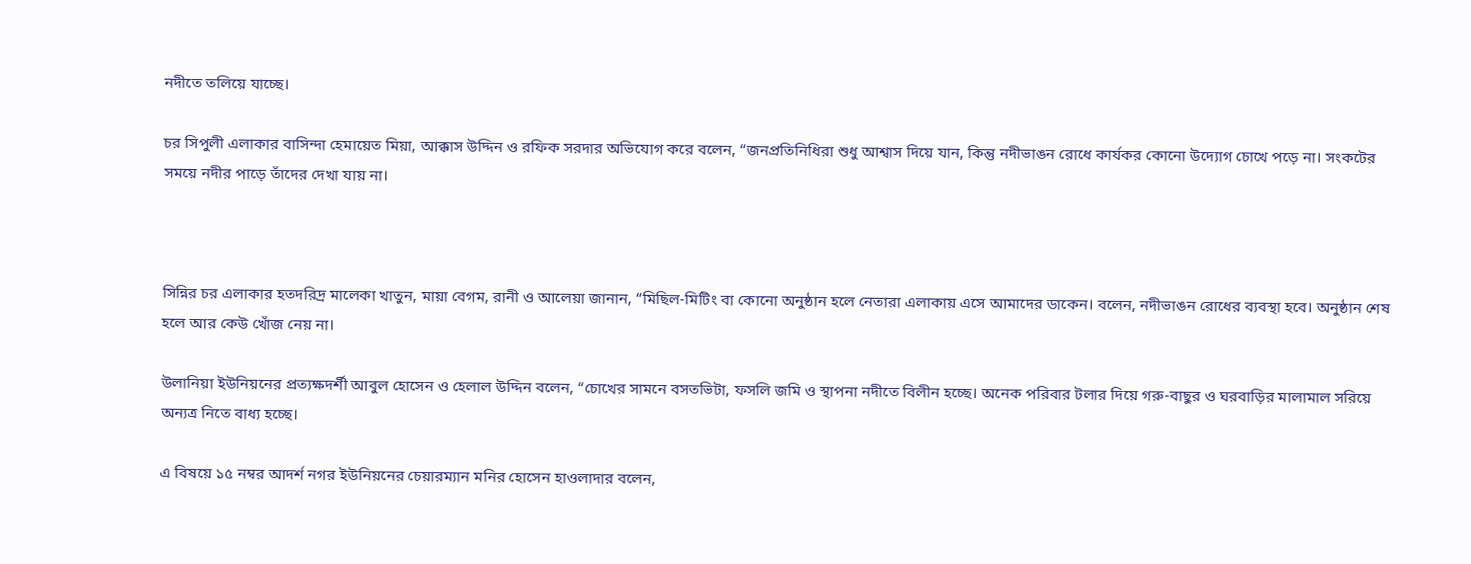নদীতে তলিয়ে যাচ্ছে।

চর সিপুলী এলাকার বাসিন্দা হেমায়েত মিয়া, আক্কাস উদ্দিন ও রফিক সরদার অভিযোগ করে বলেন, “জনপ্রতিনিধিরা শুধু আশ্বাস দিয়ে যান, কিন্তু নদীভাঙন রোধে কার্যকর কোনো উদ্যোগ চোখে পড়ে না। সংকটের সময়ে নদীর পাড়ে তাঁদের দেখা যায় না।



সিন্নির চর এলাকার হতদরিদ্র মালেকা খাতুন, মায়া বেগম, রানী ও আলেয়া জানান, “মিছিল-মিটিং বা কোনো অনুষ্ঠান হলে নেতারা এলাকায় এসে আমাদের ডাকেন। বলেন, নদীভাঙন রোধের ব্যবস্থা হবে। অনুষ্ঠান শেষ হলে আর কেউ খোঁজ নেয় না।

উলানিয়া ইউনিয়নের প্রত্যক্ষদর্শী আবুল হোসেন ও হেলাল উদ্দিন বলেন, “চোখের সামনে বসতভিটা, ফসলি জমি ও স্থাপনা নদীতে বিলীন হচ্ছে। অনেক পরিবার টলার দিয়ে গরু-বাছুর ও ঘরবাড়ির মালামাল সরিয়ে অন্যত্র নিতে বাধ্য হচ্ছে।

এ বিষয়ে ১৫ নম্বর আদর্শ নগর ইউনিয়নের চেয়ারম্যান মনির হোসেন হাওলাদার বলেন,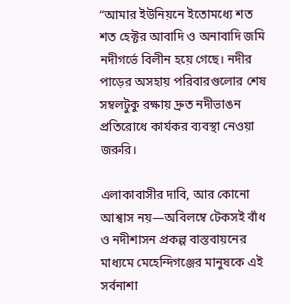“আমার ইউনিয়নে ইতোমধ্যে শত শত হেক্টর আবাদি ও অনাবাদি জমি নদীগর্ভে বিলীন হয়ে গেছে। নদীর পাড়ের অসহায় পরিবারগুলোর শেষ সম্বলটুকু রক্ষায় দ্রুত নদীভাঙন প্রতিরোধে কার্যকর ব্যবস্থা নেওয়া জরুরি।

এলাকাবাসীর দাবি, আর কোনো আশ্বাস নয়—অবিলম্বে টেকসই বাঁধ ও নদীশাসন প্রকল্প বাস্তবায়নের মাধ্যমে মেহেন্দিগঞ্জের মানুষকে এই সর্বনাশা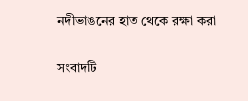নদীভাঙনের হাত থেকে রক্ষা করা

সংবাদটি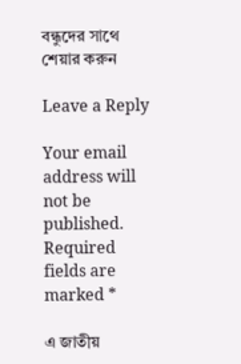বন্ধুদের সাথে শেয়ার করুন

Leave a Reply

Your email address will not be published. Required fields are marked *

এ জাতীয়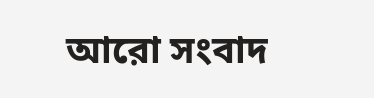আরো সংবাদ